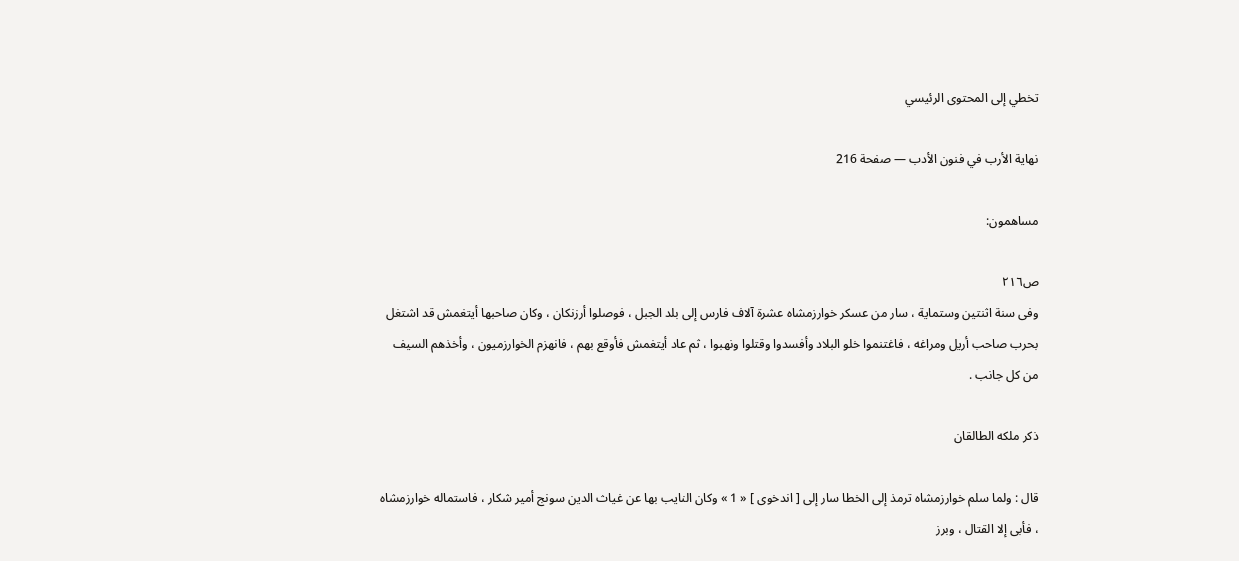تخطي إلى المحتوى الرئيسي

نهاية الأرب في فنون الأدب — صفحة 216

مساهمون:

ص٢١٦
وفى سنة اثنتين وستماية ، سار من عسكر خوارزمشاه عشرة آلاف فارس إلى بلد الجبل ، فوصلوا أرزنكان ، وكان صاحبها أيتغمش قد اشتغل بحرب صاحب أريل ومراغه ، فاغتنموا خلو البلاد وأفسدوا وقتلوا ونهبوا ، ثم عاد أيتغمش فأوقع بهم ، فانهزم الخوارزميون ، وأخذهم السيف من كل جانب .

ذكر ملكه الطالقان

قال : ولما سلم خوارزمشاه ترمذ إلى الخطا سار إلى [ اندخوى ] « 1 » وكان النايب بها عن غياث الدين سونج أمير شكار ، فاستماله خوارزمشاه ، فأبى إلا القتال ، وبرز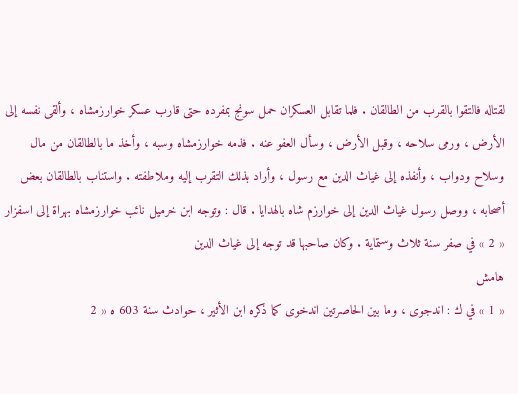لقتاله فالتقوا بالقرب من الطالقان . فلما تقابل العسكران حمل سونج بمفرده حتى قارب عسكر خوارزمشاه ، وألقى نفسه إلى الأرض ، ورمى سلاحه ، وقبل الأرض ، وسأل العفو عنه . فذمه خوارزمشاه وسبه ، وأخذ ما بالطالقان من مال وسلاح ودواب ، وأنفذه إلى غياث الدين مع رسول ، وأراد بذلك التقرب إليه وملاطفته . واستناب بالطالقان بعض أصحابه ، ووصل رسول غياث الدين إلى خوارزم شاه بالهدايا . قال : وتوجه ابن خرميل نائب خوارزمشاه بهراة إلى اسفزار « 2 » في صفر سنة ثلاث وستماية . وكان صاحبها قد توجه إلى غياث الدين
هامش
« 1 » في ك : اندجوى ، وما بين الحاصرتين اندخوى كما ذكره ابن الأثير ، حوادث سنة 603 ه « 2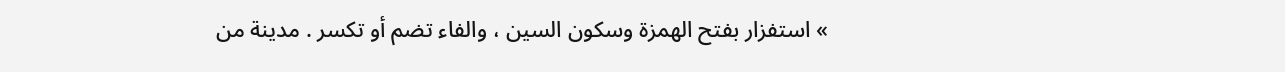» استفزار بفتح الهمزة وسكون السين ، والفاء تضم أو تكسر . مدينة من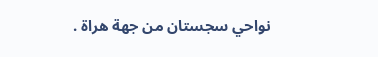نواحي سجستان من جهة هراة .